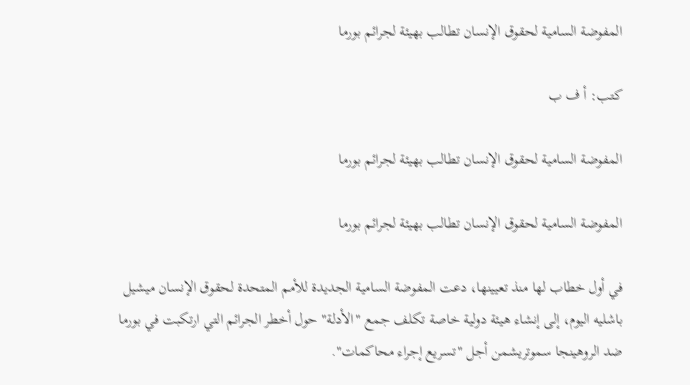المفوضة السامية لحقوق الإنسان تطالب بهيئة لجرائم بورما

كتب: أ ف ب

المفوضة السامية لحقوق الإنسان تطالب بهيئة لجرائم بورما

المفوضة السامية لحقوق الإنسان تطالب بهيئة لجرائم بورما

في أول خطاب لها منذ تعيينها، دعت المفوضة السامية الجديدة للأمم المتحدة لحقوق الإنسان ميشيل باشليه اليوم، إلى إنشاء هيئة دولية خاصة تكلف جمع "الأدلة" حول أخطر الجرائم التي ارتكبت في بورما ضد الروهينجا سموتريشمن أجل "تسريع إجراء محاكمات".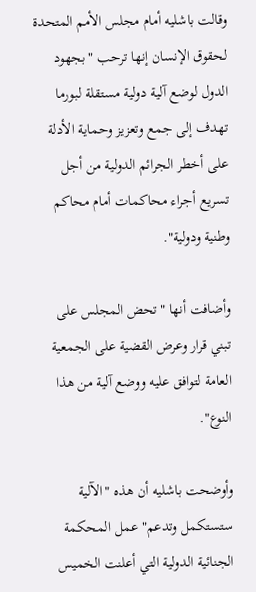وقالت باشليه أمام مجلس الأمم المتحدة لحقوق الإنسان إنها ترحب "بجهود الدول لوضع آلية دولية مستقلة لبورما تهدف إلى جمع وتعزيز وحماية الأدلة على أخطر الجرائم الدولية من أجل تسريع أجراء محاكمات أمام محاكم وطنية ودولية".

وأضافت أنها "تحض المجلس على تبني قرار وعرض القضية على الجمعية العامة لتوافق عليه ووضع آلية من هذا النوع".

وأوضحت باشليه أن هذه "الآلية ستستكمل وتدعم" عمل المحكمة الجنائية الدولية التي أعلنت الخميس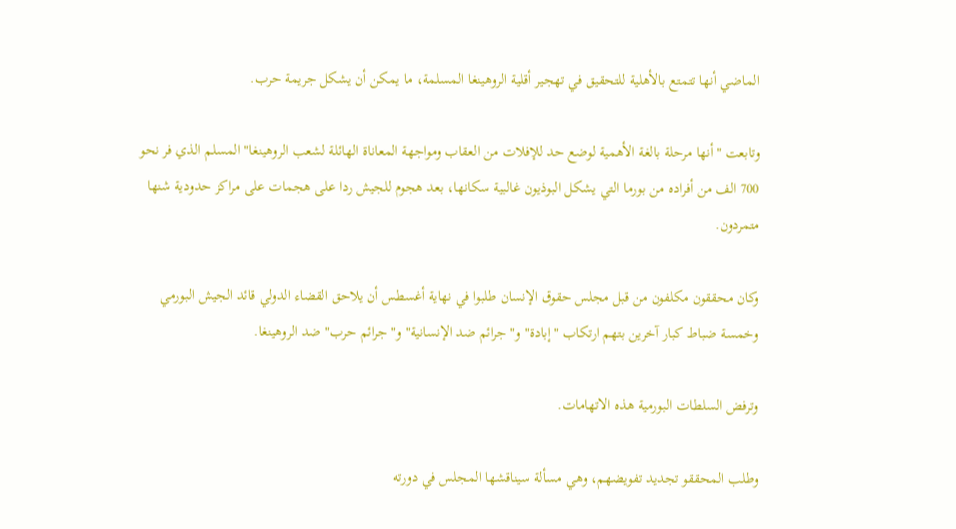الماضي أنها تتمتع بالأهلية للتحقيق في تهجير أقلية الروهينغا المسلمة، ما يمكن أن يشكل جريمة حرب.

وتابعت "أنها مرحلة بالغة الأهمية لوضع حد للإفلات من العقاب ومواجهة المعاناة الهائلة لشعب الروهينغا" المسلم الذي فر نحو 700 الف من أفراده من بورما التي يشكل البوذيون غالبية سكانها، بعد هجوم للجيش ردا على هجمات على مراكز حدودية شنها متمردون.

وكان محققون مكلفون من قبل مجلس حقوق الإنسان طلبوا في نهاية أغسطس أن يلاحق القضاء الدولي قائد الجيش البورمي وخمسة ضباط كبار آخرين بتهم ارتكاب "إبادة" و"جرائم ضد الإنسانية" و"جرائم حرب" ضد الروهينغا.

وترفض السلطات البورمية هذه الاتهامات.

وطلب المحققو تجديد تفويضهم، وهي مسألة سيناقشها المجلس في دورته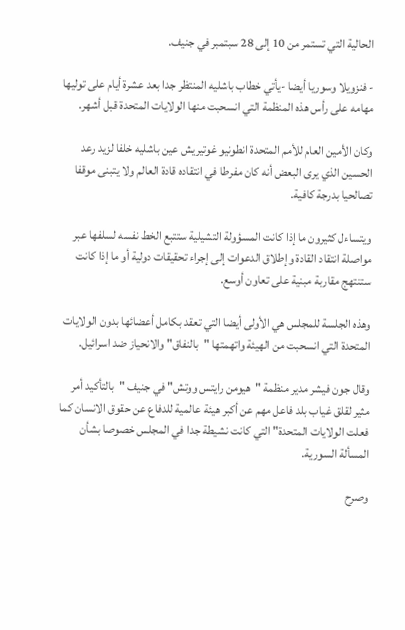الحالية التي تستمر من 10 إلى 28 سبتمبر في جنيف.

- فنزويلا وسوريا أيضا -يأتي خطاب باشليه المنتظر جدا بعد عشرة أيام على توليها مهامه على رأس هذه المنظمة التي انسحبت منها الولايات المتحدة قبل أشهر.

وكان الأمين العام للأمم المتحدة انطونيو غوتيريش عين باشليه خلفا لزيد رعد الحسين الذي يرى البعض أنه كان مفرطا في انتقاده قادة العالم ولا يتبنى موقفا تصالحيا بدرجة كافية.

ويتساءل كثيرون ما إذا كانت المسؤولة التشيلية ستتبع الخط نفسه لسلفها عبر مواصلة انتقاد القادة وإطلاق الدعوات إلى إجراء تحقيقات دولية أو ما إذا كانت ستنتهج مقاربة مبنية على تعاون أوسع.

وهذه الجلسة للمجلس هي الأولى أيضا التي تعقد بكامل أعضائها بدون الولايات المتحدة التي انسحبت من الهيئة واتهمتها "بالنفاق" والانحياز ضد اسرائيل.

وقال جون فيشر مدير منظمة "هيومن رايتس ووتش" في جنيف "بالتأكيد أمر مثير لقلق غياب بلد فاعل مهم عن أكبر هيئة عالمية للدفاع عن حقوق الانسان كما فعلت الولايات المتحدة" التي كانت نشيطة جدا في المجلس خصوصا بشأن المسألة السورية.

وصرح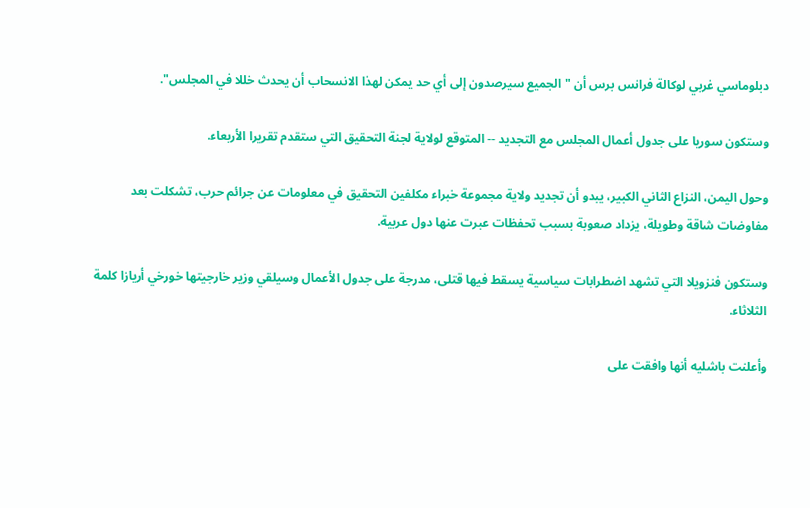دبلوماسي غربي لوكالة فرانس برس أن "الجميع سيرصدون إلى أي حد يمكن لهذا الانسحاب أن يحدث خللا في المجلس".

وستكون سوريا على جدول أعمال المجلس مع التجديد -- المتوقع لولاية لجنة التحقيق التي ستقدم تقريرا الأربعاء.

وحول اليمن، النزاع الثاني الكبير، يبدو أن تجديد ولاية مجموعة خبراء مكلفين التحقيق في معلومات عن جرائم حرب، تشكلت بعد مفاوضات شاقة وطويلة، يزداد صعوبة بسبب تحفظات عبرت عنها دول عربية.

وستكون فنزويلا التي تشهد اضطرابات سياسية يسقط فيها قتلى، مدرجة على جدول الأعمال وسيلقي وزير خارجيتها خورخي أريازا كلمة الثلاثاء.

وأعلنت باشليه أنها وافقت على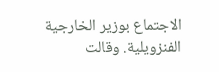الاجتماع بوزير الخارجية الفنزويلية. وقالت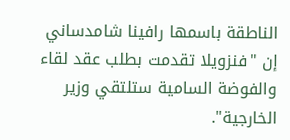الناطقة باسمها رافينا شامدساني إن "فنزويلا تقدمت بطلب عقد لقاء والفوضة السامية ستلتقي وزير الخارجية".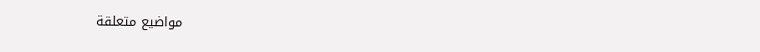مواضيع متعلقة